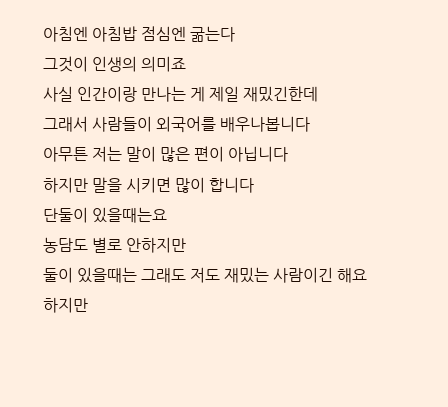아침엔 아침밥 점심엔 굶는다
그것이 인생의 의미죠
사실 인간이랑 만나는 게 제일 재밌긴한데
그래서 사람들이 외국어를 배우나봅니다
아무튼 저는 말이 많은 편이 아닙니다
하지만 말을 시키면 많이 합니다
단둘이 있을때는요
농담도 별로 안하지만
둘이 있을때는 그래도 저도 재밌는 사람이긴 해요
하지만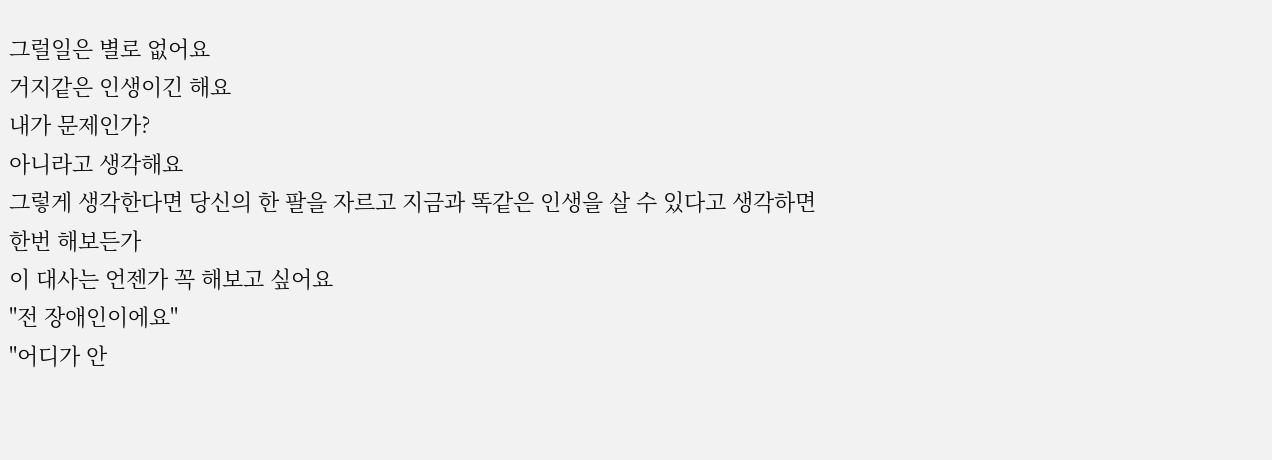그럴일은 별로 없어요
거지같은 인생이긴 해요
내가 문제인가?
아니라고 생각해요
그렇게 생각한다면 당신의 한 팔을 자르고 지금과 똑같은 인생을 살 수 있다고 생각하면
한번 해보든가
이 대사는 언젠가 꼭 해보고 싶어요
"전 장애인이에요"
"어디가 안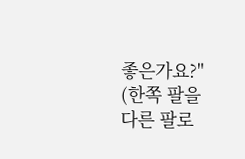좋은가요?"
(한쪽 팔을 다른 팔로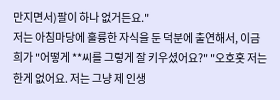만지면서)팔이 하나 없거든요."
저는 아침마당에 훌륭한 자식을 둔 덕분에 출연해서, 이금희가 "어떻게 **씨를 그렇게 잘 키우셨어요?" "오호홋 저는 한게 없어요. 저는 그냥 제 인생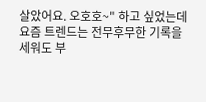살았어요. 오호호~" 하고 싶었는데
요즘 트렌드는 전무후무한 기록을 세워도 부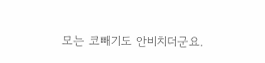모는 코빼기도 안비치더군요.